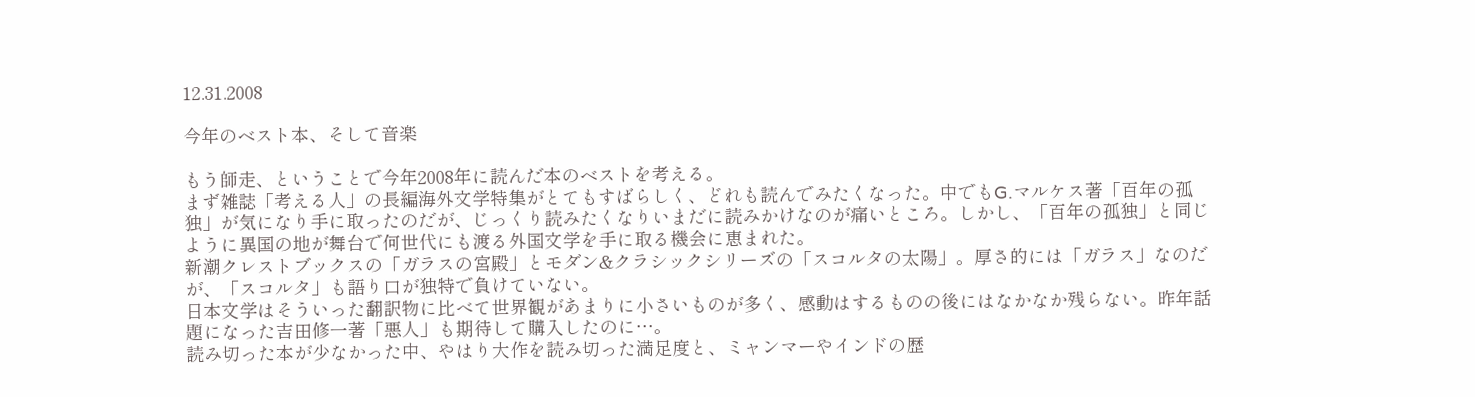12.31.2008

今年のベスト本、そして音楽

もう師走、ということで今年2008年に読んだ本のベストを考える。
まず雑誌「考える人」の長編海外文学特集がとてもすばらしく、どれも読んでみたくなった。中でもG.マルケス著「百年の孤独」が気になり手に取ったのだが、じっくり読みたくなりいまだに読みかけなのが痛いところ。しかし、「百年の孤独」と同じように異国の地が舞台で何世代にも渡る外国文学を手に取る機会に恵まれた。
新潮クレストブックスの「ガラスの宮殿」とモダン&クラシックシリーズの「スコルタの太陽」。厚さ的には「ガラス」なのだが、「スコルタ」も語り口が独特で負けていない。
日本文学はそういった翻訳物に比べて世界観があまりに小さいものが多く、感動はするものの後にはなかなか残らない。昨年話題になった吉田修一著「悪人」も期待して購入したのに…。
読み切った本が少なかった中、やはり大作を読み切った満足度と、ミャンマーやインドの歴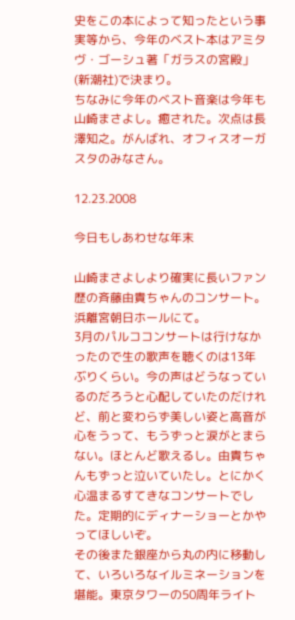史をこの本によって知ったという事実等から、今年のベスト本はアミタヴ・ゴーシュ著「ガラスの宮殿」(新潮社)で決まり。
ちなみに今年のベスト音楽は今年も山崎まさよし。癒された。次点は長澤知之。がんばれ、オフィスオーガスタのみなさん。

12.23.2008

今日もしあわせな年末

山崎まさよしより確実に長いファン歴の斉藤由貴ちゃんのコンサート。浜離宮朝日ホールにて。
3月のパルココンサートは行けなかったので生の歌声を聴くのは13年ぶりくらい。今の声はどうなっているのだろうと心配していたのだけれど、前と変わらず美しい姿と高音が心をうって、もうずっと涙がとまらない。ほとんど歌えるし。由貴ちゃんもずっと泣いていたし。とにかく心温まるすてきなコンサートでした。定期的にディナーショーとかやってほしいぞ。
その後また銀座から丸の内に移動して、いろいろなイルミネーションを堪能。東京タワーの50周年ライト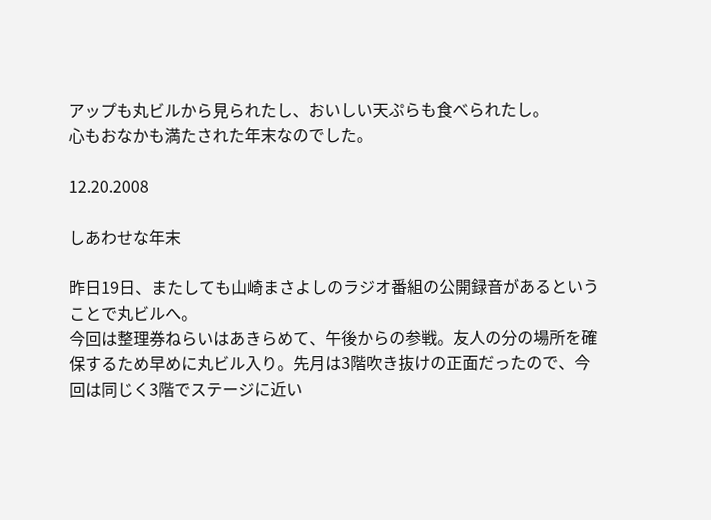アップも丸ビルから見られたし、おいしい天ぷらも食べられたし。
心もおなかも満たされた年末なのでした。

12.20.2008

しあわせな年末

昨日19日、またしても山崎まさよしのラジオ番組の公開録音があるということで丸ビルへ。
今回は整理券ねらいはあきらめて、午後からの参戦。友人の分の場所を確保するため早めに丸ビル入り。先月は3階吹き抜けの正面だったので、今回は同じく3階でステージに近い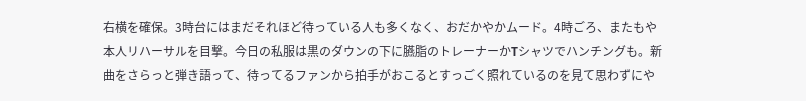右横を確保。3時台にはまだそれほど待っている人も多くなく、おだかやかムード。4時ごろ、またもや本人リハーサルを目撃。今日の私服は黒のダウンの下に臙脂のトレーナーかTシャツでハンチングも。新曲をさらっと弾き語って、待ってるファンから拍手がおこるとすっごく照れているのを見て思わずにや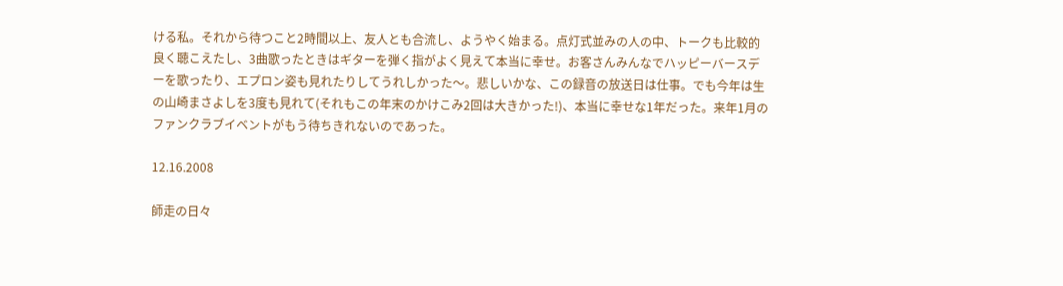ける私。それから待つこと2時間以上、友人とも合流し、ようやく始まる。点灯式並みの人の中、トークも比較的良く聴こえたし、3曲歌ったときはギターを弾く指がよく見えて本当に幸せ。お客さんみんなでハッピーバースデーを歌ったり、エプロン姿も見れたりしてうれしかった〜。悲しいかな、この録音の放送日は仕事。でも今年は生の山崎まさよしを3度も見れて(それもこの年末のかけこみ2回は大きかった!)、本当に幸せな1年だった。来年1月のファンクラブイベントがもう待ちきれないのであった。

12.16.2008

師走の日々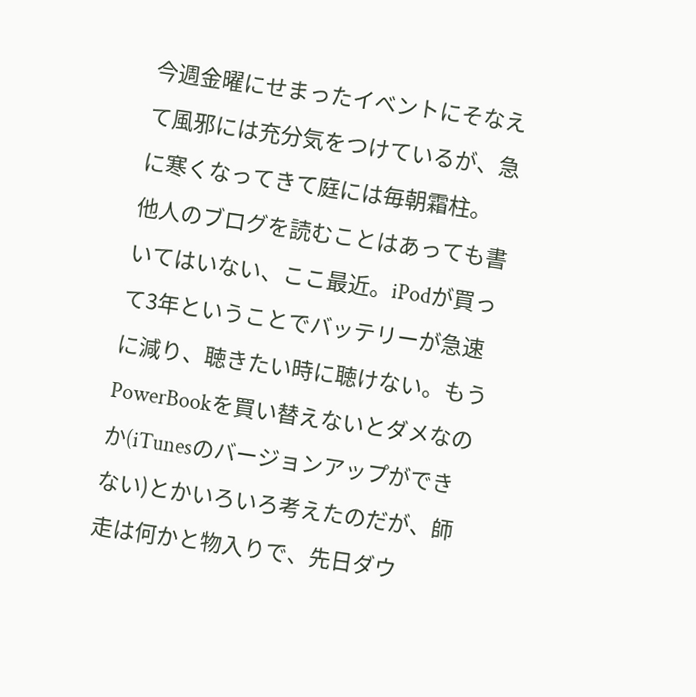今週金曜にせまったイベントにそなえて風邪には充分気をつけているが、急に寒くなってきて庭には毎朝霜柱。
他人のブログを読むことはあっても書いてはいない、ここ最近。iPodが買って3年ということでバッテリーが急速に減り、聴きたい時に聴けない。もうPowerBookを買い替えないとダメなのか(iTunesのバージョンアップができない)とかいろいろ考えたのだが、師走は何かと物入りで、先日ダウ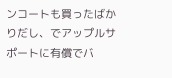ンコートも買ったばかりだし、でアップルサポートに有償でバ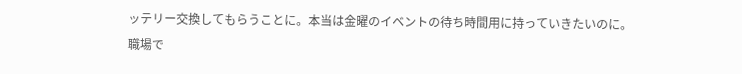ッテリー交換してもらうことに。本当は金曜のイベントの待ち時間用に持っていきたいのに。職場で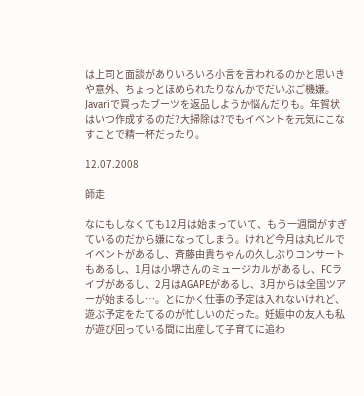は上司と面談がありいろいろ小言を言われるのかと思いきや意外、ちょっとほめられたりなんかでだいぶご機嫌。Javariで買ったブーツを返品しようか悩んだりも。年賀状はいつ作成するのだ?大掃除は?でもイベントを元気にこなすことで精一杯だったり。

12.07.2008

師走

なにもしなくても12月は始まっていて、もう一週間がすぎているのだから嫌になってしまう。けれど今月は丸ビルでイベントがあるし、斉藤由貴ちゃんの久しぶりコンサートもあるし、1月は小堺さんのミュージカルがあるし、FCライブがあるし、2月はAGAPEがあるし、3月からは全国ツアーが始まるし…。とにかく仕事の予定は入れないけれど、遊ぶ予定をたてるのが忙しいのだった。妊娠中の友人も私が遊び回っている間に出産して子育てに追わ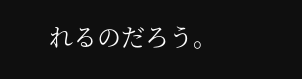れるのだろう。